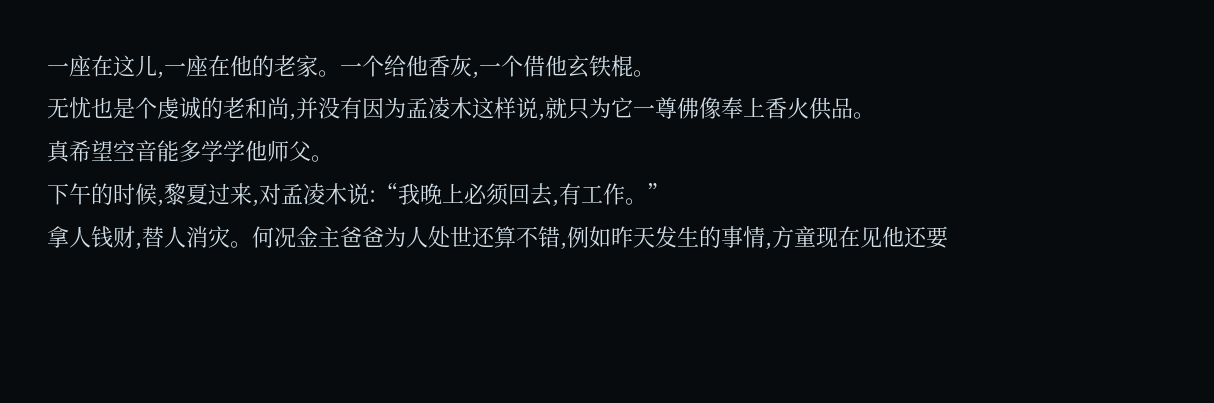一座在这儿,一座在他的老家。一个给他香灰,一个借他玄铁棍。
无忧也是个虔诚的老和尚,并没有因为孟凌木这样说,就只为它一尊佛像奉上香火供品。
真希望空音能多学学他师父。
下午的时候,黎夏过来,对孟凌木说:“我晚上必须回去,有工作。”
拿人钱财,替人消灾。何况金主爸爸为人处世还算不错,例如昨天发生的事情,方童现在见他还要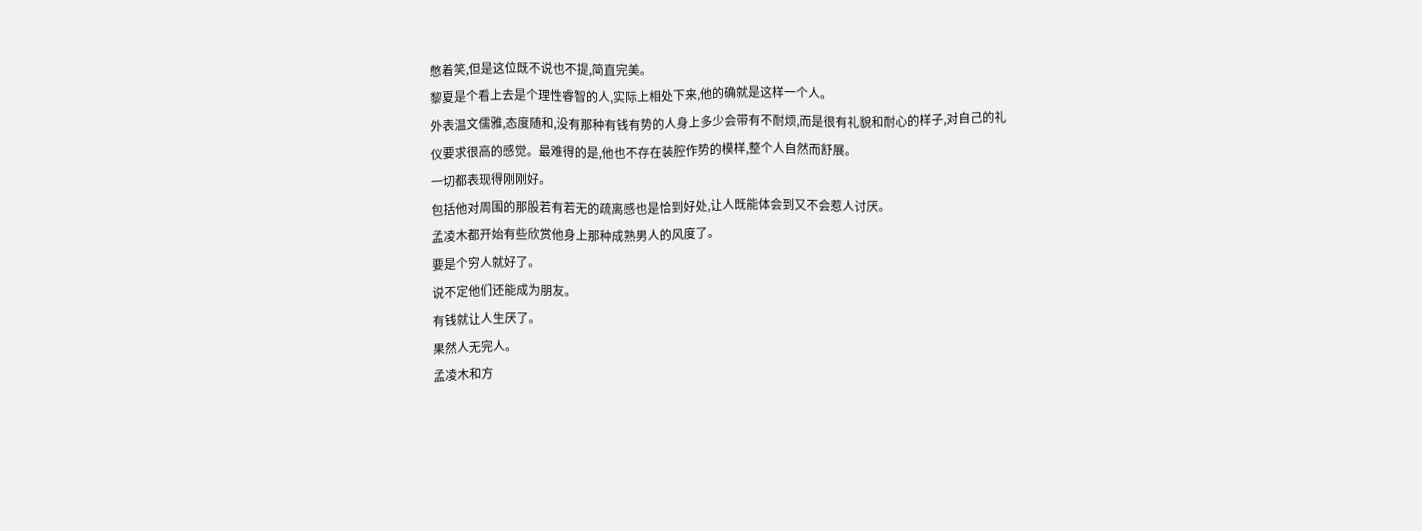憋着笑,但是这位既不说也不提,简直完美。
黎夏是个看上去是个理性睿智的人,实际上相处下来,他的确就是这样一个人。
外表温文儒雅,态度随和,没有那种有钱有势的人身上多少会带有不耐烦,而是很有礼貌和耐心的样子,对自己的礼仪要求很高的感觉。最难得的是,他也不存在装腔作势的模样,整个人自然而舒展。
一切都表现得刚刚好。
包括他对周围的那股若有若无的疏离感也是恰到好处,让人既能体会到又不会惹人讨厌。
孟凌木都开始有些欣赏他身上那种成熟男人的风度了。
要是个穷人就好了。
说不定他们还能成为朋友。
有钱就让人生厌了。
果然人无完人。
孟凌木和方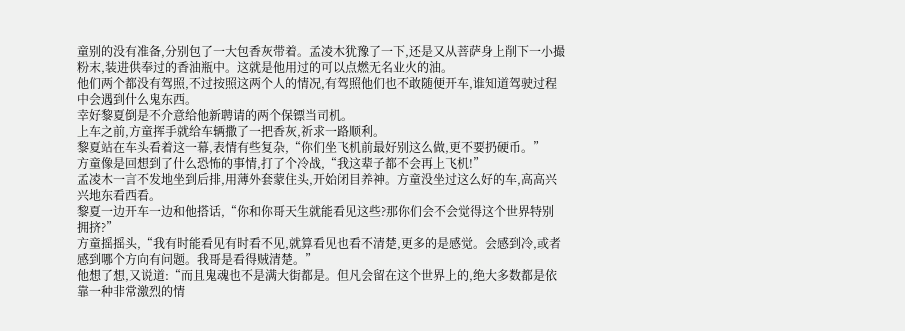童别的没有准备,分别包了一大包香灰带着。孟凌木犹豫了一下,还是又从菩萨身上削下一小撮粉末,装进供奉过的香油瓶中。这就是他用过的可以点燃无名业火的油。
他们两个都没有驾照,不过按照这两个人的情况,有驾照他们也不敢随便开车,谁知道驾驶过程中会遇到什么鬼东西。
幸好黎夏倒是不介意给他新聘请的两个保镖当司机。
上车之前,方童挥手就给车辆撒了一把香灰,祈求一路顺利。
黎夏站在车头看着这一幕,表情有些复杂,“你们坐飞机前最好别这么做,更不要扔硬币。”
方童像是回想到了什么恐怖的事情,打了个冷战,“我这辈子都不会再上飞机!”
孟凌木一言不发地坐到后排,用薄外套蒙住头,开始闭目养神。方童没坐过这么好的车,高高兴兴地东看西看。
黎夏一边开车一边和他搭话,“你和你哥天生就能看见这些?那你们会不会觉得这个世界特别拥挤?”
方童摇摇头,“我有时能看见有时看不见,就算看见也看不清楚,更多的是感觉。会感到冷,或者感到哪个方向有问题。我哥是看得贼清楚。”
他想了想,又说道:“而且鬼魂也不是满大街都是。但凡会留在这个世界上的,绝大多数都是依靠一种非常激烈的情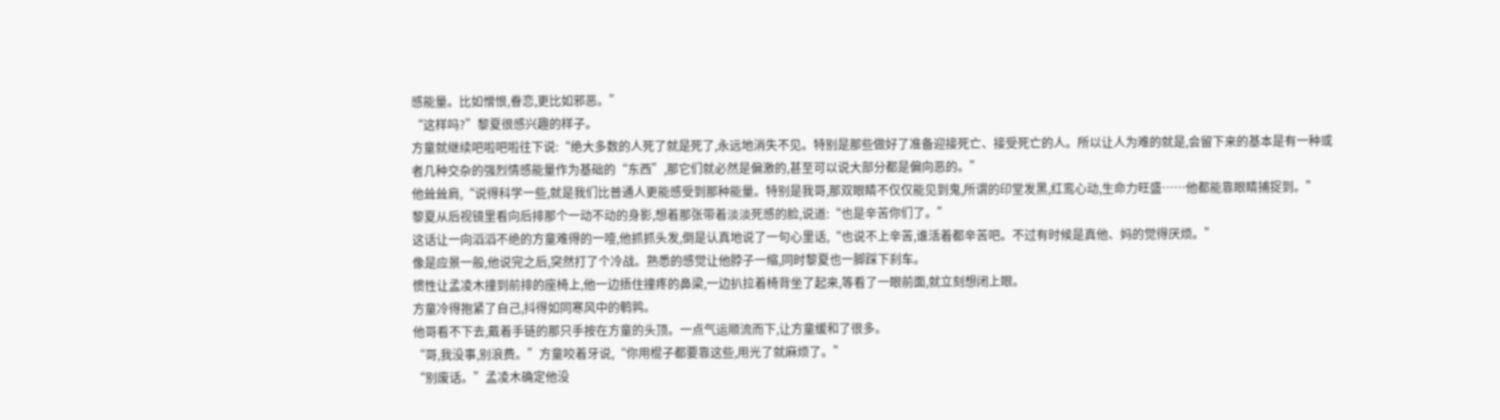感能量。比如憎恨,眷恋,更比如邪恶。”
“这样吗?”黎夏很感兴趣的样子。
方童就继续吧啦吧啦往下说:“绝大多数的人死了就是死了,永远地消失不见。特别是那些做好了准备迎接死亡、接受死亡的人。所以让人为难的就是,会留下来的基本是有一种或者几种交杂的强烈情感能量作为基础的“东西”,那它们就必然是偏激的,甚至可以说大部分都是偏向恶的。”
他耸耸肩,“说得科学一些,就是我们比普通人更能感受到那种能量。特别是我哥,那双眼睛不仅仅能见到鬼,所谓的印堂发黑,红鸾心动,生命力旺盛……他都能靠眼睛捕捉到。”
黎夏从后视镜里看向后排那个一动不动的身影,想着那张带着淡淡死感的脸,说道:“也是辛苦你们了。”
这话让一向滔滔不绝的方童难得的一噎,他抓抓头发,倒是认真地说了一句心里话,“也说不上辛苦,谁活着都辛苦吧。不过有时候是真他、妈的觉得厌烦。”
像是应景一般,他说完之后,突然打了个冷战。熟悉的感觉让他脖子一缩,同时黎夏也一脚踩下刹车。
惯性让孟凌木撞到前排的座椅上,他一边捂住撞疼的鼻梁,一边扒拉着椅背坐了起来,等看了一眼前面,就立刻想闭上眼。
方童冷得抱紧了自己,抖得如同寒风中的鹌鹑。
他哥看不下去,戴着手链的那只手按在方童的头顶。一点气运顺流而下,让方童缓和了很多。
“哥,我没事,别浪费。”方童咬着牙说,“你用棍子都要靠这些,用光了就麻烦了。”
“别废话。”孟凌木确定他没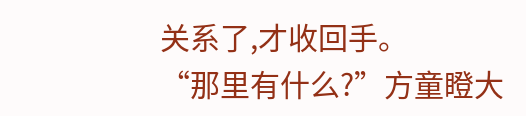关系了,才收回手。
“那里有什么?”方童瞪大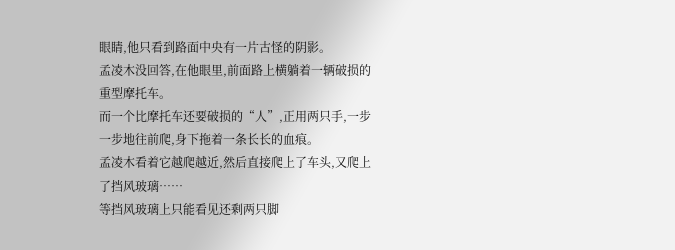眼睛,他只看到路面中央有一片古怪的阴影。
孟凌木没回答,在他眼里,前面路上横躺着一辆破损的重型摩托车。
而一个比摩托车还要破损的“人”,正用两只手,一步一步地往前爬,身下拖着一条长长的血痕。
孟凌木看着它越爬越近,然后直接爬上了车头,又爬上了挡风玻璃……
等挡风玻璃上只能看见还剩两只脚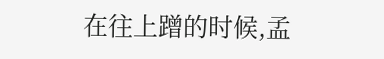在往上蹭的时候,孟